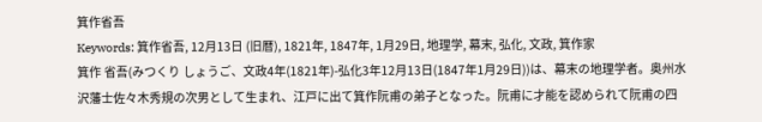箕作省吾
Keywords: 箕作省吾, 12月13日 (旧暦), 1821年, 1847年, 1月29日, 地理学, 幕末, 弘化, 文政, 箕作家
箕作 省吾(みつくり しょうご、文政4年(1821年)-弘化3年12月13日(1847年1月29日))は、幕末の地理学者。奥州水沢藩士佐々木秀規の次男として生まれ、江戸に出て箕作阮甫の弟子となった。阮甫に才能を認められて阮甫の四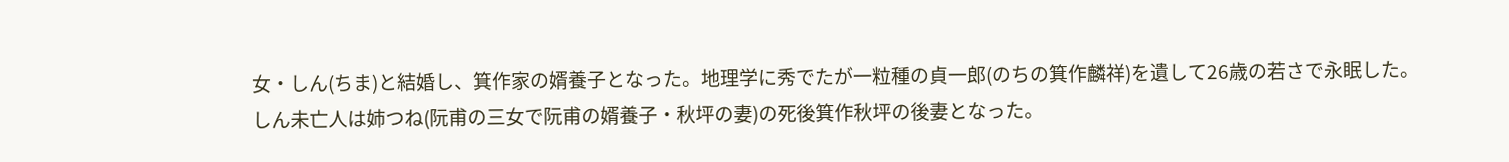女・しん(ちま)と結婚し、箕作家の婿養子となった。地理学に秀でたが一粒種の貞一郎(のちの箕作麟祥)を遺して26歳の若さで永眠した。しん未亡人は姉つね(阮甫の三女で阮甫の婿養子・秋坪の妻)の死後箕作秋坪の後妻となった。